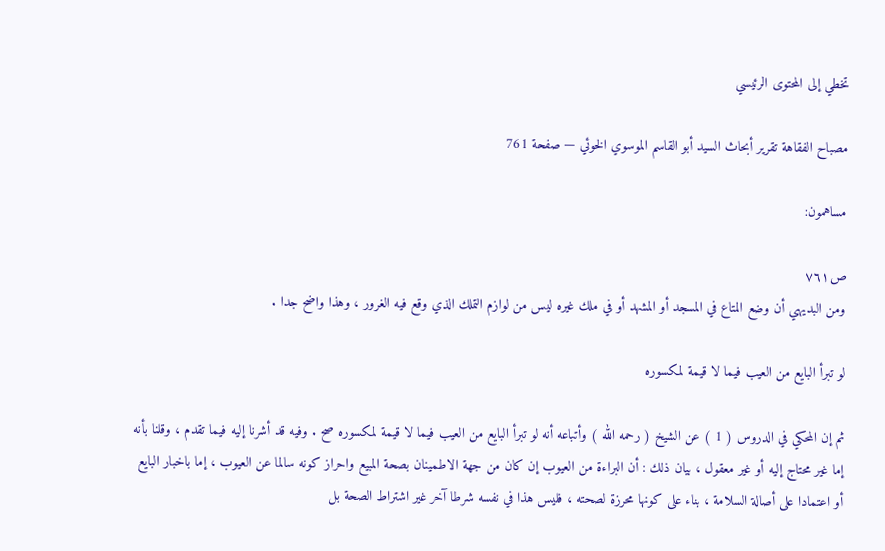تخطي إلى المحتوى الرئيسي

مصباح الفقاهة تقرير أبحاث السيد أبو القاسم الموسوي الخوئي — صفحة 761

مساهمون:

ص٧٦١
ومن البديهي أن وضع المتاع في المسجد أو المشهد أو في ملك غيره ليس من لوازم التملك الذي وقع فيه الغرور ، وهذا واضح جدا .

لو تبرأ البايع من العيب فيما لا قيمة لمكسوره

ثم إن المحكي في الدروس ( 1 ) عن الشيخ ( رحمه الله ) وأتباعه أنه لو تبرأ البايع من العيب فيما لا قيمة لمكسوره صح . وفيه قد أشرنا إليه فيما تقدم ، وقلنا بأنه إما غير محتاج إليه أو غير معقول ، بيان ذلك : أن البراءة من العيوب إن كان من جهة الاطمينان بصحة المبيع واحراز كونه سالما عن العيوب ، إما باخبار البايع أو اعتمادا على أصالة السلامة ، بناء على كونها محرزة لصحته ، فليس هذا في نفسه شرطا آخر غير اشتراط الصحة بل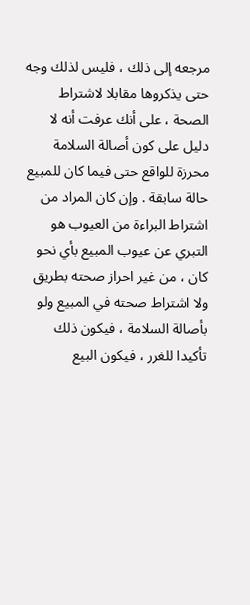مرجعه إلى ذلك ، فليس لذلك وجه حتى يذكروها مقابلا لاشتراط الصحة ، على أنك عرفت أنه لا دليل على كون أصالة السلامة محرزة للواقع حتى فيما كان للمبيع حالة سابقة . وإن كان المراد من اشتراط البراءة من العيوب هو التبري عن عيوب المبيع بأي نحو كان ، من غير احراز صحته بطريق ولا اشتراط صحته في المبيع ولو بأصالة السلامة ، فيكون ذلك تأكيدا للغرر ، فيكون البيع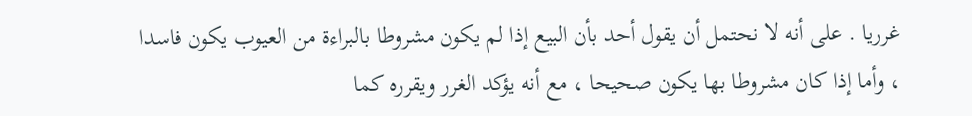غرريا . على أنه لا نحتمل أن يقول أحد بأن البيع إذا لم يكون مشروطا بالبراءة من العيوب يكون فاسدا ، وأما إذا كان مشروطا بها يكون صحيحا ، مع أنه يؤكد الغرر ويقرره كما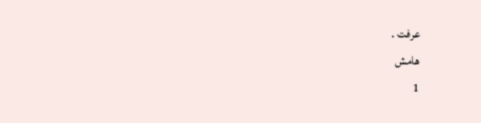عرفت .
هامش
1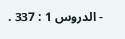- الدروس 1 : 337 .